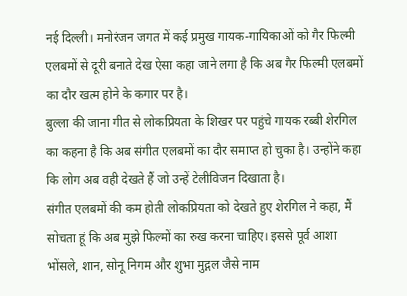नई दिल्ली। मनोरंजन जगत में कई प्रमुख गायक-गायिकाओं को गैर फिल्मी एलबमों से दूरी बनाते देख ऐसा कहा जाने लगा है कि अब गैर फिल्मी एलबमों का दौर खत्म होने के कगार पर है।
बुल्ला की जाना गीत से लोकप्रियता के शिखर पर पहुंचे गायक रब्बी शेरगिल का कहना है कि अब संगीत एलबमों का दौर समाप्त हो चुका है। उन्होंने कहा कि लोग अब वही देखते हैं जो उन्हें टेलीविजन दिखाता है।
संगीत एलबमों की कम होती लोकप्रियता को देखते हुए शेरगिल ने कहा, मैं सोचता हूं कि अब मुझे फिल्मों का रुख करना चाहिए। इससे पूर्व आशा भोंसले, शान, सोनू निगम और शुभा मुद्गल जैसे नाम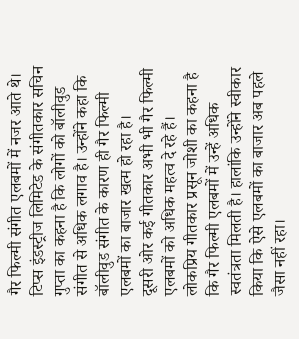गैर फिल्मी संगीत एलबमों में नजर आते थे।
टिप्स इंडस्ट्रीज लिमिटेड के संगीतकार सचिन गुप्ता का कहना है कि लोगों को बॉलीवुड संगीत से अधिक लगाव है। उन्होंने कहा कि बॉलीवुड संगीत के कारण ही गैर फिल्मी एलबमों का बाजार खत्म हो रहा है।
दूसरी ओर कई गीतकार अभी भी गैर फिल्मी एलबमों को अधिक महत्व दे रहे हैं। लोकप्रिय गीतकार प्रसून जोशी का कहना है कि गैर फिल्मी एलबमों में उन्हें अधिक स्वतंत्रता मिलती है। हालांकि उन्होंने स्वीकार किया कि ऐसे एलबमों का बाजार अब पहले जैसा नहीं रहा।